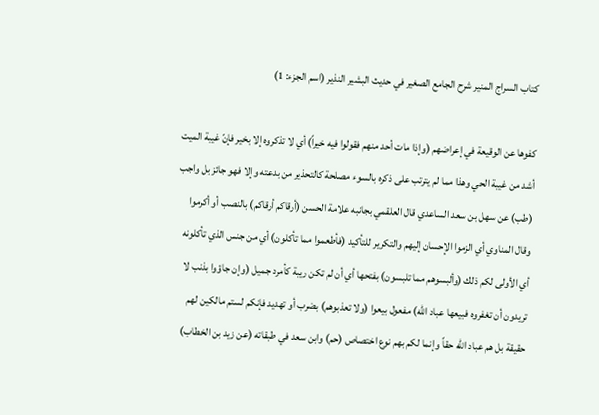كتاب السراج المنير شرح الجامع الصغير في حديث البشير النذير (اسم الجزء: 1)

كفوها عن الوقيعة في إعراضهم (وإذا مات أحد منهم فقولوا فيه خيراً) أي لا تذكروه إلا بخير فإنّ غيبة الميت أشد من غيبة الحي وهذا مما لم يترتب على ذكره بالسوء مصلحة كالتحذير من بدعته وإلا فهو جائز بل واجب (طب) عن سهل بن سعد الساعدي قال العلقمي بجانبه علامة الحسن (أرقاكم أرقاكم) بالنصب أو أكرموا وقال المناوي أي الزموا الإحسان إليهم والتكرير للتأكيد (فأطعموا مما تأكلون) أي من جنس الذي تأكلونه أي الأولى لكم ذلك (وألبسوهم مما تلبسون) بفتحها أي أن لم تكن ريبة كأمرد جميل (وإن جاؤوا بذنب لا تريدون أن تغفروه فبيعها عباد الله) مفعول بيعوا (ولا تعذبوهم) بضرب أو تهديد فإنكم لستم مالكين لهم حقيقة بل هم عباد الله حقاً وإنما لكم بهم نوع اختصاص (حم) وابن سعد في طبقاته (عن زيد بن الخطاب)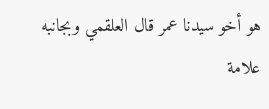هو أخو سيدنا عمر قال العلقمي وبجانبه علامة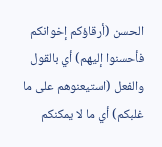الحسن (أرقاؤكم إخوانكم فأحسنوا إليهم) أي بالقول والفعل (استيعنوهم على ما غلبكم) أي ما لا يمكنكم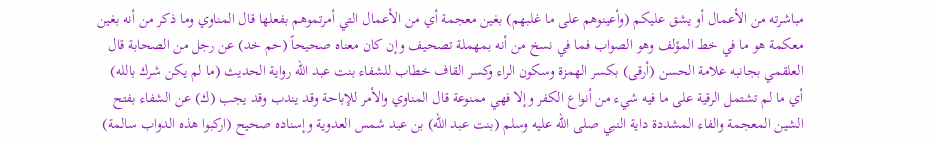مباشرته من الأعمال أو يشق عليكم (وأعينوهم على ما غلبهم) بغين معجمة أي من الأعمال التي أمرتموهم بفعلها قال المناوي وما ذكر من أنه بغين معكمة هو ما في خط المؤلف وهو الصواب فما في نسخ من أنه بمهملة تصحيف وإن كان معناه صحيحاً (حم خد) عن رجل من الصحابة قال العلقمي بجانبه علامة الحسن (أرقى) بكسر الهمزة وسكون الراء وكسر القاف خطاب للشفاء بنت عبد الله رواية الحديث (ما لم يكن شرك بالله) أي ما لم تشتمل الرقية على ما فيه شيء من أنواع الكفر وإلا فهي ممنوعة قال المناوي والأمر للإباحة وقد يندب وقد يجب (ك) عن الشفاء بفتح الشين المعجمة والفاء المشددة داية النبي صلى الله عليه وسلم (بنت عبد الله) بن عبد شمس العدوية وإسناده صحيح (اركبوا هذه الدواب سالمة)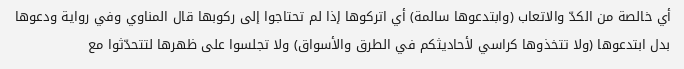أي خالصة من الكدّ والاتعاب (وابتدعوها سالمة) أي اتركوها إذا لم تحتاجوا إلى ركوبها قال المناوي وفي رواية ودعوها بدل ابتدعوها (ولا تتخذوها كراسي لأحاديثكم في الطرق والأسواق) ولا تجلسوا على ظهرها لتتحدّثوا مع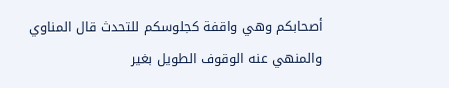أصحابكم وهي واقفة كجلوسكم للتحدث قال المناوي والمنهي عنه الوقوف الطويل بغير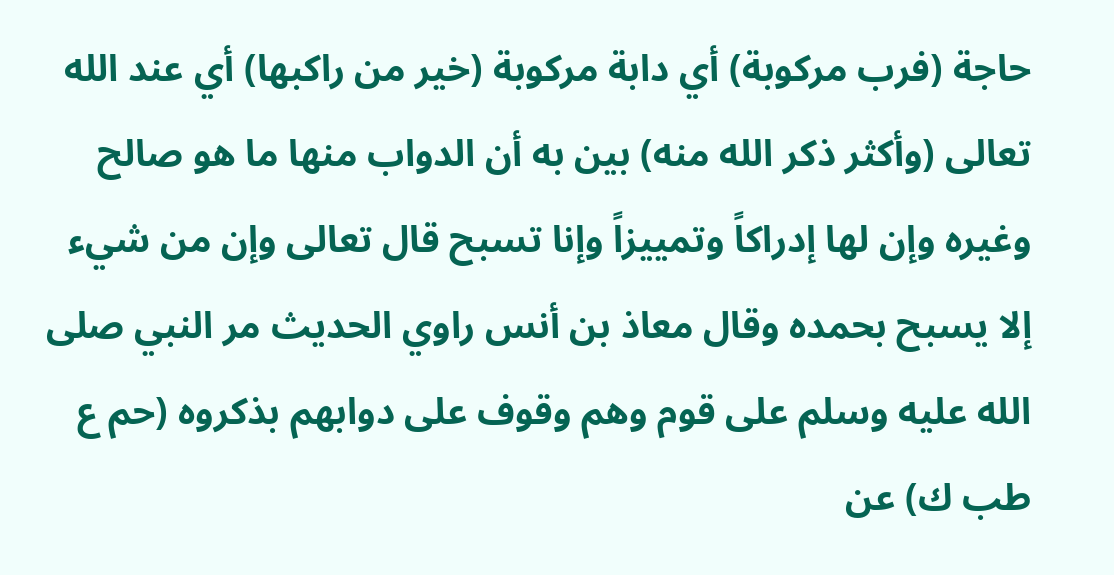حاجة (فرب مركوبة) أي دابة مركوبة (خير من راكبها) أي عند الله تعالى (وأكثر ذكر الله منه) بين به أن الدواب منها ما هو صالح وغيره وإن لها إدراكاً وتمييزاً وإنا تسبح قال تعالى وإن من شيء إلا يسبح بحمده وقال معاذ بن أنس راوي الحديث مر النبي صلى الله عليه وسلم على قوم وهم وقوف على دوابهم بذكروه (حم ع طب ك) عن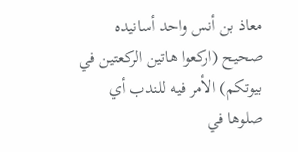معاذ بن أنس واحد أسانيده صحيح (اركعوا هاتين الركعتين في بيوتكم) الأمر فيه للندب أي صلوها في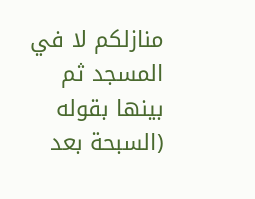منازلكم لا في المسجد ثم بينها بقوله (السبحة بعد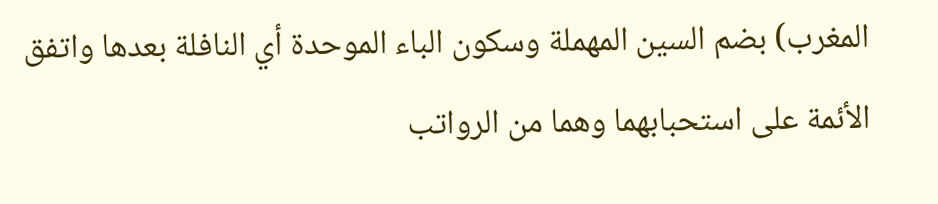المغرب) بضم السين المهملة وسكون الباء الموحدة أي النافلة بعدها واتفق الأئمة على استحبابهما وهما من الرواتب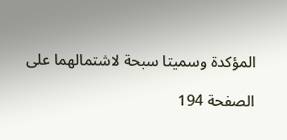المؤكدة وسميتا سبحة لاشتمالهما على

الصفحة 194